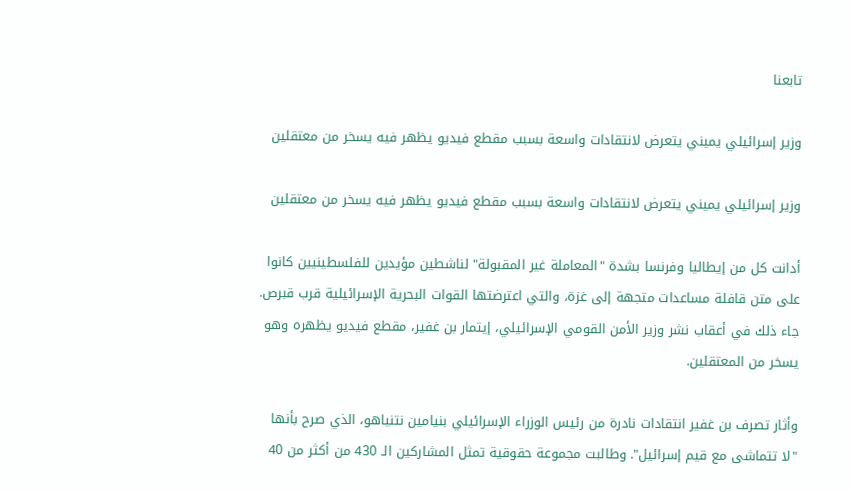تابعنا

وزير إسرائيلي يميني يتعرض لانتقادات واسعة بسبب مقطع فيديو يظهر فيه يسخر من معتقلين

وزير إسرائيلي يميني يتعرض لانتقادات واسعة بسبب مقطع فيديو يظهر فيه يسخر من معتقلين

أدانت كل من إيطاليا وفرنسا بشدة "المعاملة غير المقبولة" لناشطين مؤيدين للفلسطينيين كانوا على متن قافلة مساعدات متجهة إلى غزة، والتي اعترضتها القوات البحرية الإسرائيلية قرب قبرص. جاء ذلك في أعقاب نشر وزير الأمن القومي الإسرائيلي، إيتمار بن غفير، مقطع فيديو يظهره وهو يسخر من المعتقلين.

وأثار تصرف بن غفير انتقادات نادرة من رئيس الوزراء الإسرائيلي بنيامين نتنياهو، الذي صرح بأنها "لا تتماشى مع قيم إسرائيل". وطالبت مجموعة حقوقية تمثل المشاركين الـ 430 من أكثر من 40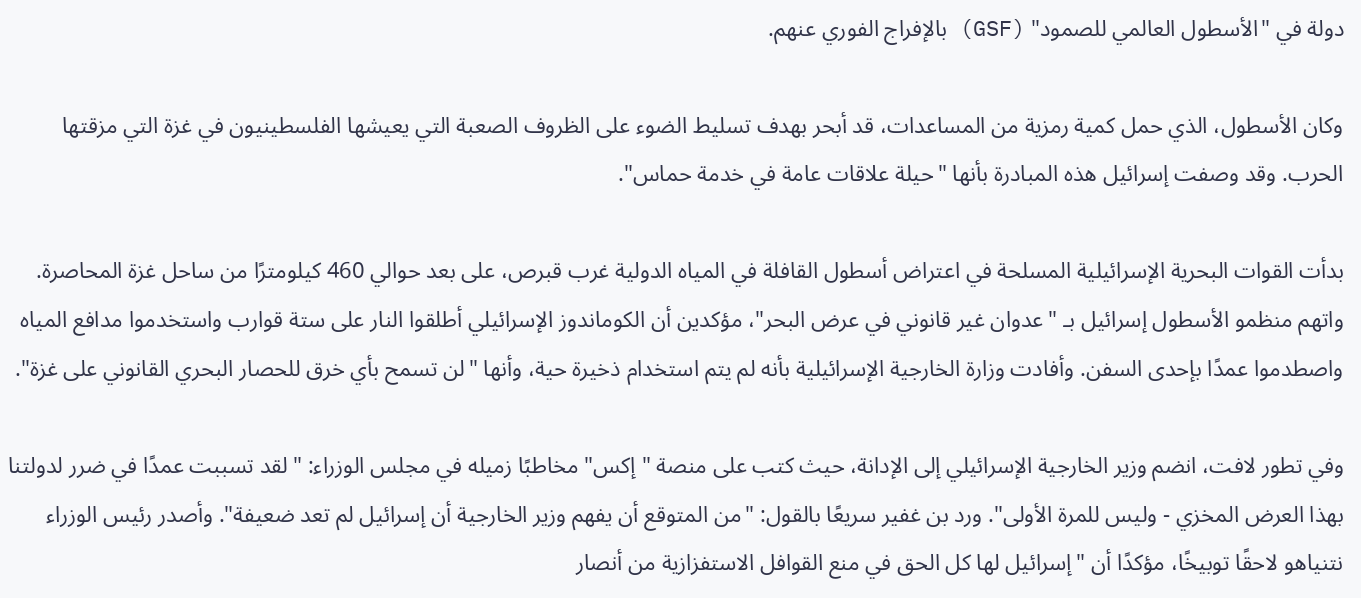دولة في "الأسطول العالمي للصمود" (GSF) بالإفراج الفوري عنهم.

وكان الأسطول، الذي حمل كمية رمزية من المساعدات، قد أبحر بهدف تسليط الضوء على الظروف الصعبة التي يعيشها الفلسطينيون في غزة التي مزقتها الحرب. وقد وصفت إسرائيل هذه المبادرة بأنها "حيلة علاقات عامة في خدمة حماس".

بدأت القوات البحرية الإسرائيلية المسلحة في اعتراض أسطول القافلة في المياه الدولية غرب قبرص، على بعد حوالي 460 كيلومترًا من ساحل غزة المحاصرة. واتهم منظمو الأسطول إسرائيل بـ "عدوان غير قانوني في عرض البحر"، مؤكدين أن الكوماندوز الإسرائيلي أطلقوا النار على ستة قوارب واستخدموا مدافع المياه واصطدموا عمدًا بإحدى السفن. وأفادت وزارة الخارجية الإسرائيلية بأنه لم يتم استخدام ذخيرة حية، وأنها "لن تسمح بأي خرق للحصار البحري القانوني على غزة".

وفي تطور لافت، انضم وزير الخارجية الإسرائيلي إلى الإدانة، حيث كتب على منصة "إكس" مخاطبًا زميله في مجلس الوزراء: "لقد تسببت عمدًا في ضرر لدولتنا بهذا العرض المخزي - وليس للمرة الأولى". ورد بن غفير سريعًا بالقول: "من المتوقع أن يفهم وزير الخارجية أن إسرائيل لم تعد ضعيفة". وأصدر رئيس الوزراء نتنياهو لاحقًا توبيخًا، مؤكدًا أن "إسرائيل لها كل الحق في منع القوافل الاستفزازية من أنصار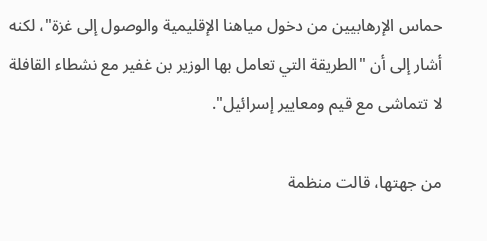حماس الإرهابيين من دخول مياهنا الإقليمية والوصول إلى غزة"، لكنه أشار إلى أن "الطريقة التي تعامل بها الوزير بن غفير مع نشطاء القافلة لا تتماشى مع قيم ومعايير إسرائيل".

من جهتها، قالت منظمة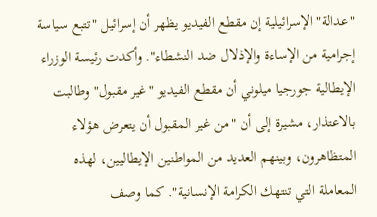"عدالة" الإسرائيلية إن مقطع الفيديو يظهر أن إسرائيل "تتبع سياسة إجرامية من الإساءة والإذلال ضد النشطاء". وأكدت رئيسة الوزراء الإيطالية جورجيا ميلوني أن مقطع الفيديو "غير مقبول" وطالبت بالاعتذار، مشيرة إلى أن "من غير المقبول أن يتعرض هؤلاء المتظاهرون، وبينهم العديد من المواطنين الإيطاليين، لهذه المعاملة التي تنتهك الكرامة الإنسانية". كما وصف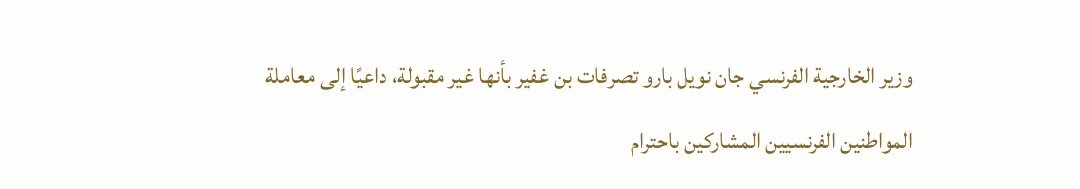وزير الخارجية الفرنسي جان نويل بارو تصرفات بن غفير بأنها غير مقبولة، داعيًا إلى معاملة المواطنين الفرنسيين المشاركين باحترام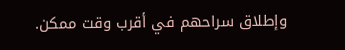وإطلاق سراحهم في أقرب وقت ممكن.